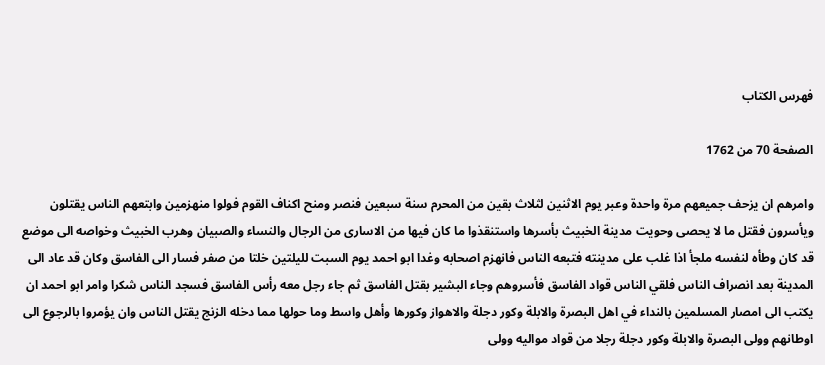فهرس الكتاب

الصفحة 70 من 1762

وامرهم ان يزحف جميعهم مرة واحدة وعبر يوم الاثنين لثلاث بقين من المحرم سنة سبعين فنصر ومنح اكناف القوم فولوا منهزمين وابتعهم الناس يقتلون ويأسرون فقتل ما لا يحصى وحويت مدينة الخبيث بأسرها واستنقذوا ما كان فيها من الاسارى من الرجال والنساء والصبيان وهرب الخبيث وخواصه الى موضع قد كان وطأه لنفسه ملجأ اذا غلب على مدينته فتبعه الناس فانهزم اصحابه وغدا ابو احمد يوم السبت لليلتين خلتا من صفر فسار الى الفاسق وكان قد عاد الى المدينة بعد انصراف الناس فلقي الناس قواد الفاسق فأسروهم وجاء البشير بقتل الفاسق ثم جاء رجل معه رأس الفاسق فسجد الناس شكرا وامر ابو احمد ان يكتب الى امصار المسلمين بالنداء في اهل البصرة والابلة وكور دجلة والاهواز وكورها وأهل واسط وما حولها مما دخله الزنج يقتل الناس وان يؤمروا بالرجوع الى اوطانهم وولى البصرة والابلة وكور دجلة رجلا من قواد مواليه وولى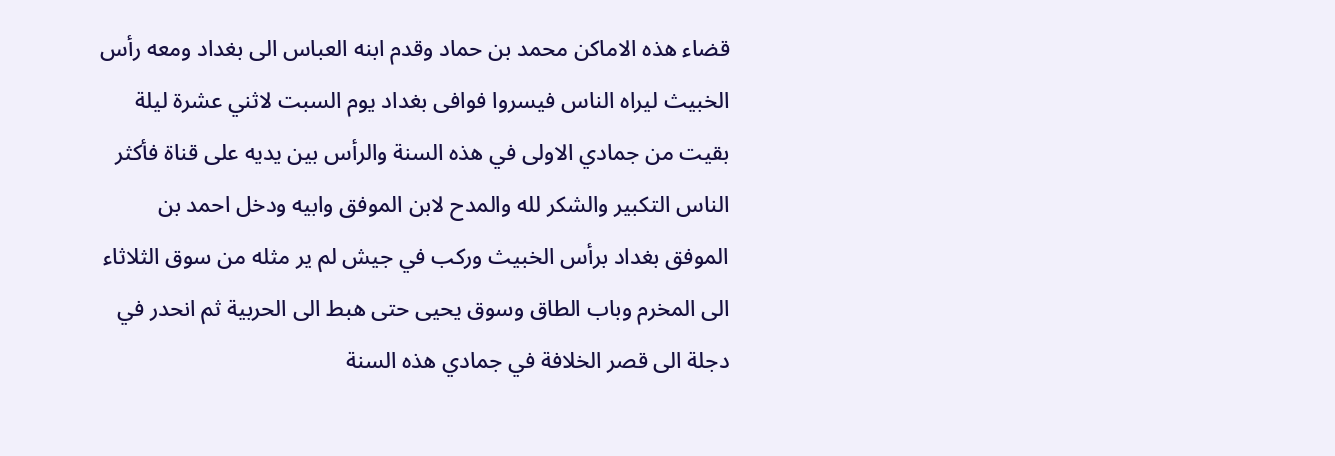قضاء هذه الاماكن محمد بن حماد وقدم ابنه العباس الى بغداد ومعه رأس الخبيث ليراه الناس فيسروا فوافى بغداد يوم السبت لاثني عشرة ليلة بقيت من جمادي الاولى في هذه السنة والرأس بين يديه على قناة فأكثر الناس التكبير والشكر لله والمدح لابن الموفق وابيه ودخل احمد بن الموفق بغداد برأس الخبيث وركب في جيش لم ير مثله من سوق الثلاثاء الى المخرم وباب الطاق وسوق يحيى حتى هبط الى الحربية ثم انحدر في دجلة الى قصر الخلافة في جمادي هذه السنة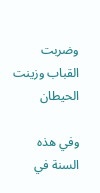وضربت القباب وزينت الحيطان

وفي هذه السنة في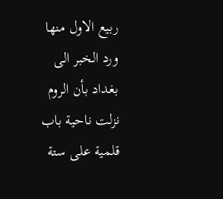ربيع الاول منها ورد الخبر الى بغداد بأن الروم نزلت ناحية باب قلمية على ستة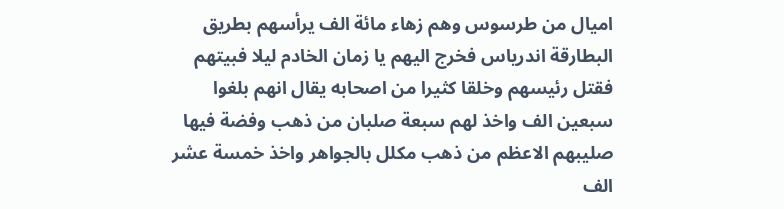اميال من طرسوس وهم زهاء مائة الف يرأسهم بطريق البطارقة اندرياس فخرج اليهم يا زمان الخادم ليلا فبيتهم فقتل رئيسهم وخلقا كثيرا من اصحابه يقال انهم بلغوا سبعين الف واخذ لهم سبعة صلبان من ذهب وفضة فيها صليبهم الاعظم من ذهب مكلل بالجواهر واخذ خمسة عشر الف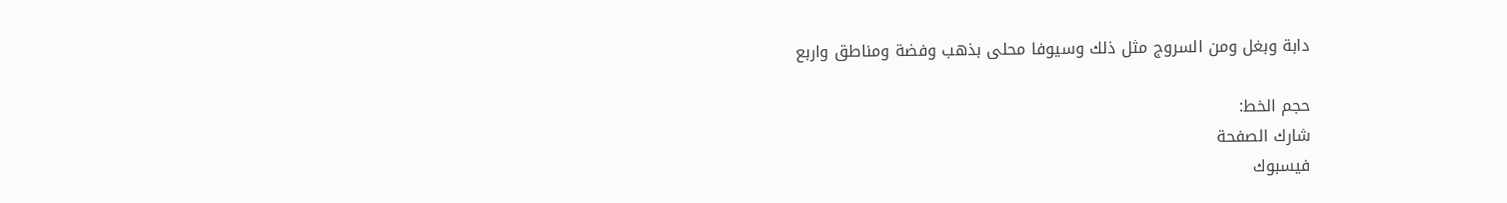دابة وبغل ومن السروج مثل ذلك وسيوفا محلى بذهب وفضة ومناطق واربع

حجم الخط:
شارك الصفحة
فيسبوك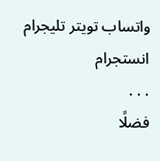واتساب تويتر تليجرام انستجرام
. . .
فضلًا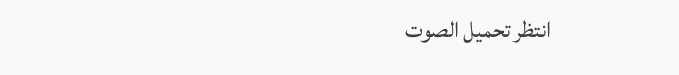انتظر تحميل الصوت